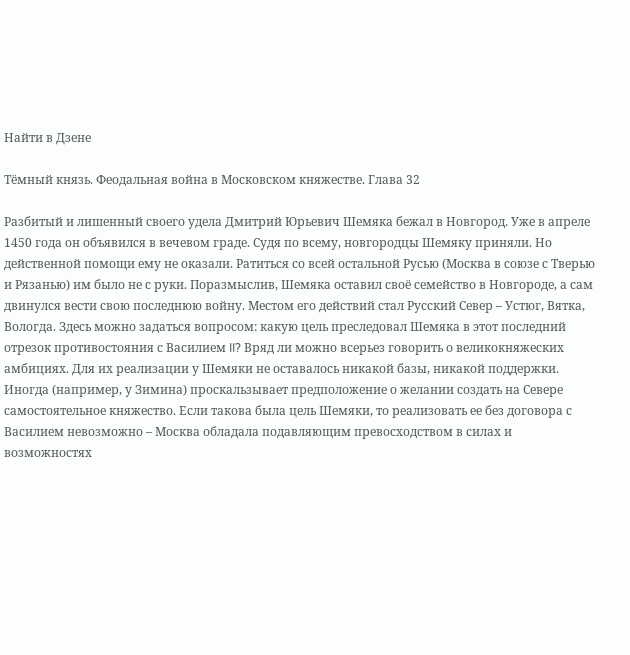Найти в Дзене

Тёмный князь. Феодальная война в Московском княжестве. Глава 32

Разбитый и лишенный своего удела Дмитрий Юрьевич Шемяка бежал в Новгород. Уже в апреле 1450 года он объявился в вечевом граде. Судя по всему, новгородцы Шемяку приняли. Но действенной помощи ему не оказали. Ратиться со всей остальной Русью (Москва в союзе с Тверью и Рязанью) им было не с руки. Поразмыслив, Шемяка оставил своё семейство в Новгороде, а сам двинулся вести свою последнюю войну. Местом его действий стал Русский Север – Устюг, Вятка, Вологда. Здесь можно задаться вопросом: какую цель преследовал Шемяка в этот последний отрезок противостояния с Василием II? Вряд ли можно всерьез говорить о великокняжеских амбициях. Для их реализации у Шемяки не оставалось никакой базы, никакой поддержки. Иногда (например, у Зимина) проскальзывает предположение о желании создать на Севере самостоятельное княжество. Если такова была цель Шемяки, то реализовать ее без договора с Василием невозможно – Москва обладала подавляющим превосходством в силах и возможностях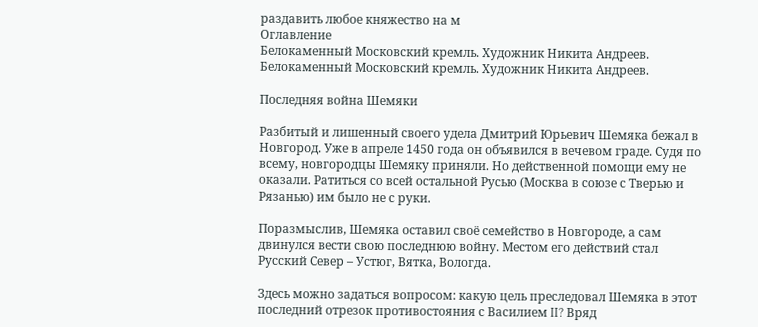раздавить любое княжество на м
Оглавление
Белокаменный Московский кремль. Художник Никита Андреев.
Белокаменный Московский кремль. Художник Никита Андреев.

Последняя война Шемяки

Разбитый и лишенный своего удела Дмитрий Юрьевич Шемяка бежал в Новгород. Уже в апреле 1450 года он объявился в вечевом граде. Судя по всему, новгородцы Шемяку приняли. Но действенной помощи ему не оказали. Ратиться со всей остальной Русью (Москва в союзе с Тверью и Рязанью) им было не с руки.

Поразмыслив, Шемяка оставил своё семейство в Новгороде, а сам двинулся вести свою последнюю войну. Местом его действий стал Русский Север – Устюг, Вятка, Вологда.

Здесь можно задаться вопросом: какую цель преследовал Шемяка в этот последний отрезок противостояния с Василием II? Вряд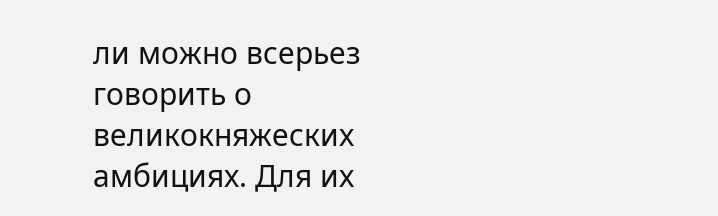ли можно всерьез говорить о великокняжеских амбициях. Для их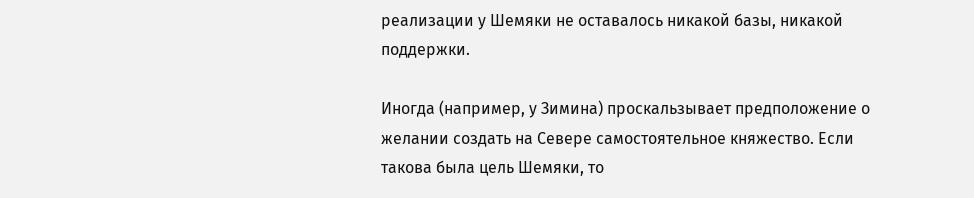реализации у Шемяки не оставалось никакой базы, никакой поддержки.

Иногда (например, у Зимина) проскальзывает предположение о желании создать на Севере самостоятельное княжество. Если такова была цель Шемяки, то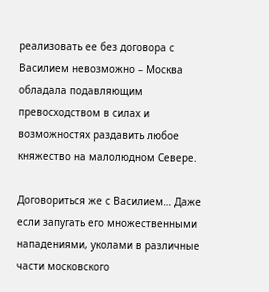реализовать ее без договора с Василием невозможно – Москва обладала подавляющим превосходством в силах и возможностях раздавить любое княжество на малолюдном Севере.

Договориться же с Василием… Даже если запугать его множественными нападениями, уколами в различные части московского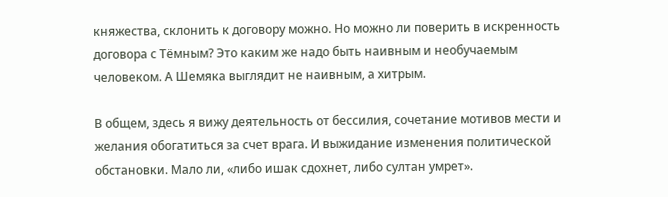княжества, склонить к договору можно. Но можно ли поверить в искренность договора с Тёмным? Это каким же надо быть наивным и необучаемым человеком. А Шемяка выглядит не наивным, а хитрым.

В общем, здесь я вижу деятельность от бессилия, сочетание мотивов мести и желания обогатиться за счет врага. И выжидание изменения политической обстановки. Мало ли, «либо ишак сдохнет, либо султан умрет».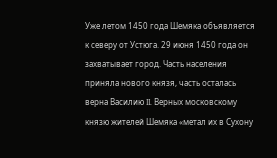Уже летом 1450 года Шемяка объявляется к северу от Устюга. 29 июня 1450 года он захватывает город. Часть населения приняла нового князя, часть осталась верна Василию II. Верных московскому князю жителей Шемяка «метал их в Сухону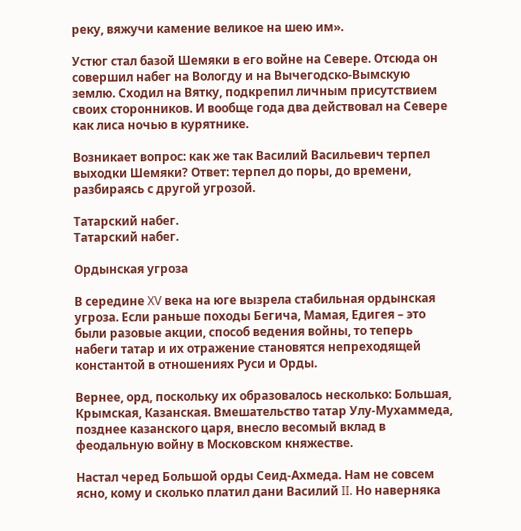реку, вяжучи камение великое на шею им».

Устюг стал базой Шемяки в его войне на Севере. Отсюда он совершил набег на Вологду и на Вычегодско-Вымскую землю. Сходил на Вятку, подкрепил личным присутствием своих сторонников. И вообще года два действовал на Севере как лиса ночью в курятнике.

Возникает вопрос: как же так Василий Васильевич терпел выходки Шемяки? Ответ: терпел до поры, до времени, разбираясь с другой угрозой.

Татарский набег.
Татарский набег.

Ордынская угроза

В середине XV века на юге вызрела стабильная ордынская угроза. Если раньше походы Бегича, Мамая, Едигея – это были разовые акции, способ ведения войны, то теперь набеги татар и их отражение становятся непреходящей константой в отношениях Руси и Орды.

Вернее, орд, поскольку их образовалось несколько: Большая, Крымская, Казанская. Вмешательство татар Улу-Мухаммеда, позднее казанского царя, внесло весомый вклад в феодальную войну в Московском княжестве.

Настал черед Большой орды Сеид-Ахмеда. Нам не совсем ясно, кому и сколько платил дани Василий II. Но наверняка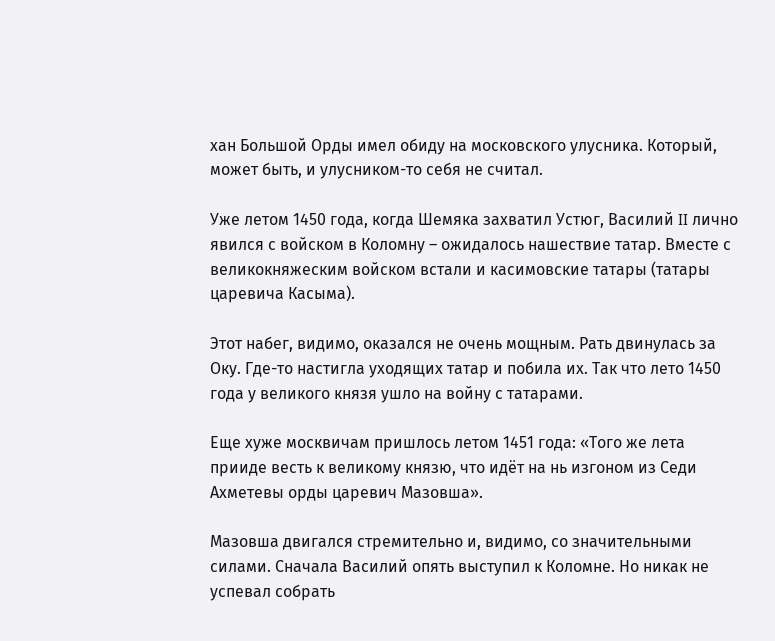хан Большой Орды имел обиду на московского улусника. Который, может быть, и улусником-то себя не считал.

Уже летом 1450 года, когда Шемяка захватил Устюг, Василий II лично явился с войском в Коломну – ожидалось нашествие татар. Вместе с великокняжеским войском встали и касимовские татары (татары царевича Касыма).

Этот набег, видимо, оказался не очень мощным. Рать двинулась за Оку. Где-то настигла уходящих татар и побила их. Так что лето 1450 года у великого князя ушло на войну с татарами.

Еще хуже москвичам пришлось летом 1451 года: «Того же лета прииде весть к великому князю, что идёт на нь изгоном из Седи Ахметевы орды царевич Мазовша».

Мазовша двигался стремительно и, видимо, со значительными силами. Сначала Василий опять выступил к Коломне. Но никак не успевал собрать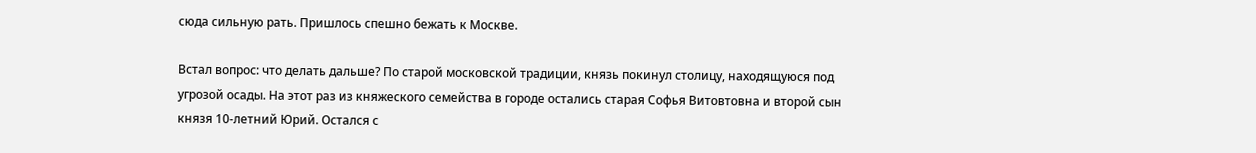сюда сильную рать. Пришлось спешно бежать к Москве.

Встал вопрос: что делать дальше? По старой московской традиции, князь покинул столицу, находящуюся под угрозой осады. На этот раз из княжеского семейства в городе остались старая Софья Витовтовна и второй сын князя 10-летний Юрий. Остался с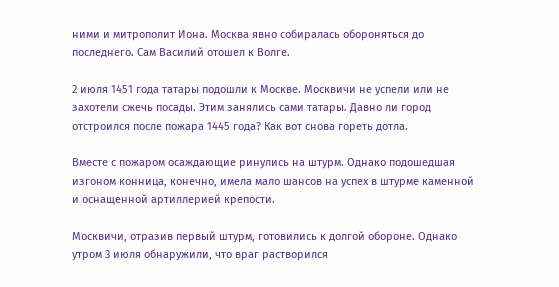ними и митрополит Иона. Москва явно собиралась обороняться до последнего. Сам Василий отошел к Волге.

2 июля 1451 года татары подошли к Москве. Москвичи не успели или не захотели сжечь посады. Этим занялись сами татары. Давно ли город отстроился после пожара 1445 года? Как вот снова гореть дотла.

Вместе с пожаром осаждающие ринулись на штурм. Однако подошедшая изгоном конница, конечно, имела мало шансов на успех в штурме каменной и оснащенной артиллерией крепости.

Москвичи, отразив первый штурм, готовились к долгой обороне. Однако утром 3 июля обнаружили, что враг растворился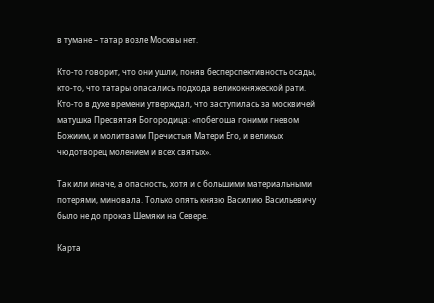в тумане – татар возле Москвы нет.

Кто-то говорит, что они ушли, поняв бесперспективность осады, кто-то, что татары опасались подхода великокняжеской рати. Кто-то в духе времени утверждал, что заступилась за москвичей матушка Пресвятая Богородица: «побегоша гоними гневом Божиим, и молитвами Пречистыя Матери Его, и великых чюдотворец молением и всех святых».

Так или иначе, а опасность, хотя и с большими материальными потерями, миновала. Только опять князю Василию Васильевичу было не до проказ Шемяки на Севере.

Карта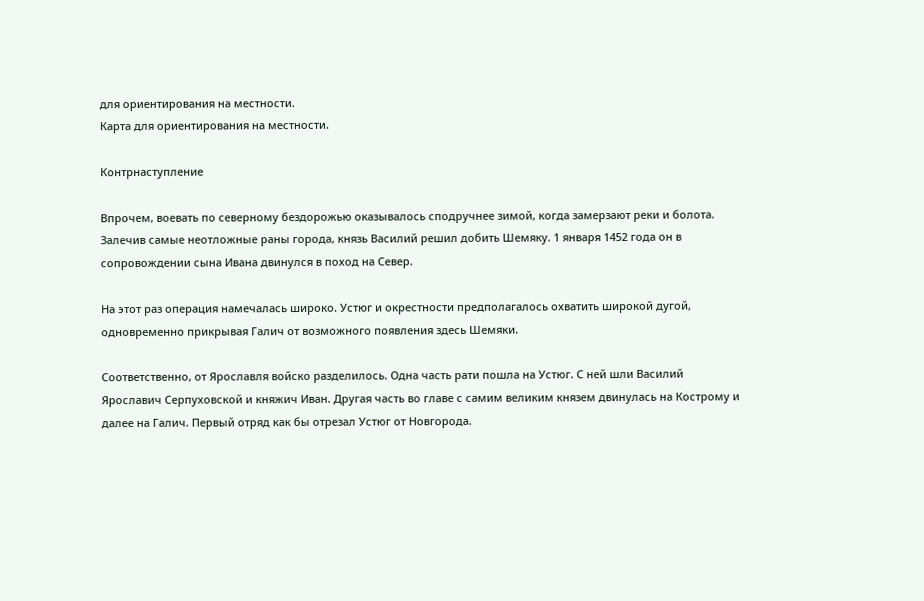для ориентирования на местности.
Карта для ориентирования на местности.

Контрнаступление

Впрочем, воевать по северному бездорожью оказывалось сподручнее зимой, когда замерзают реки и болота. Залечив самые неотложные раны города, князь Василий решил добить Шемяку. 1 января 1452 года он в сопровождении сына Ивана двинулся в поход на Север.

На этот раз операция намечалась широко. Устюг и окрестности предполагалось охватить широкой дугой, одновременно прикрывая Галич от возможного появления здесь Шемяки.

Соответственно, от Ярославля войско разделилось. Одна часть рати пошла на Устюг. С ней шли Василий Ярославич Серпуховской и княжич Иван. Другая часть во главе с самим великим князем двинулась на Кострому и далее на Галич. Первый отряд как бы отрезал Устюг от Новгорода.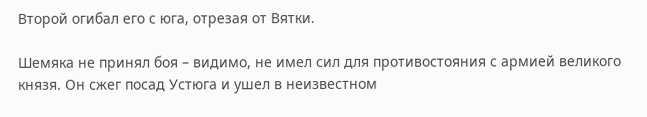Второй огибал его с юга, отрезая от Вятки.

Шемяка не принял боя – видимо, не имел сил для противостояния с армией великого князя. Он сжег посад Устюга и ушел в неизвестном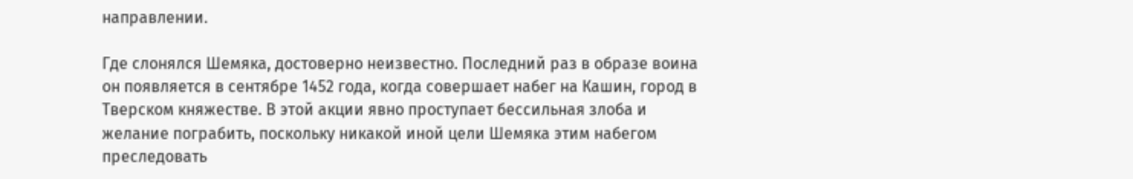направлении.

Где слонялся Шемяка, достоверно неизвестно. Последний раз в образе воина он появляется в сентябре 1452 года, когда совершает набег на Кашин, город в Тверском княжестве. В этой акции явно проступает бессильная злоба и желание пограбить, поскольку никакой иной цели Шемяка этим набегом преследовать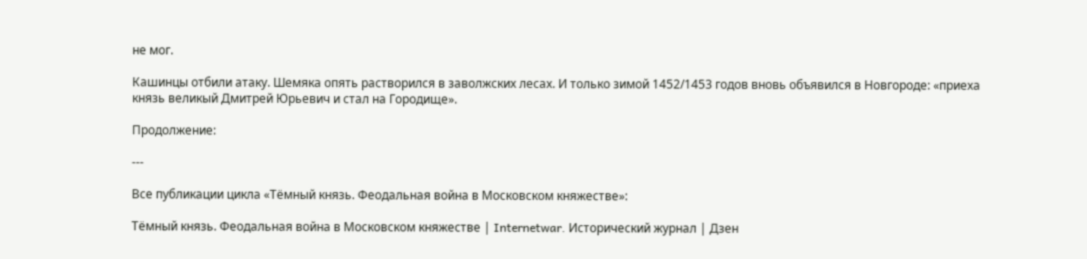не мог.

Кашинцы отбили атаку. Шемяка опять растворился в заволжских лесах. И только зимой 1452/1453 годов вновь объявился в Новгороде: «приеха князь великый Дмитрей Юрьевич и стал на Городище».

Продолжение:

---

Все публикации цикла «Тёмный князь. Феодальная война в Московском княжестве»:

Тёмный князь. Феодальная война в Московском княжестве | Internetwar. Исторический журнал | Дзен